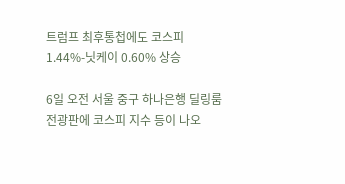트럼프 최후통첩에도 코스피 1.44%-닛케이 0.60% 상승

6일 오전 서울 중구 하나은행 딜링룸 전광판에 코스피 지수 등이 나오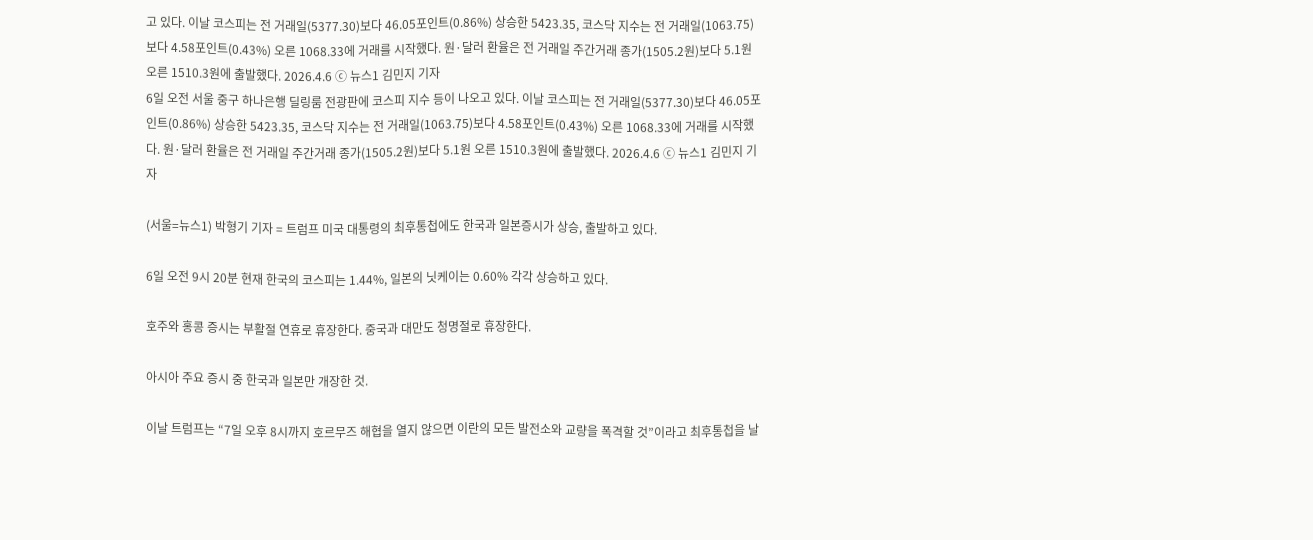고 있다. 이날 코스피는 전 거래일(5377.30)보다 46.05포인트(0.86%) 상승한 5423.35, 코스닥 지수는 전 거래일(1063.75)보다 4.58포인트(0.43%) 오른 1068.33에 거래를 시작했다. 원·달러 환율은 전 거래일 주간거래 종가(1505.2원)보다 5.1원 오른 1510.3원에 출발했다. 2026.4.6 ⓒ 뉴스1 김민지 기자
6일 오전 서울 중구 하나은행 딜링룸 전광판에 코스피 지수 등이 나오고 있다. 이날 코스피는 전 거래일(5377.30)보다 46.05포인트(0.86%) 상승한 5423.35, 코스닥 지수는 전 거래일(1063.75)보다 4.58포인트(0.43%) 오른 1068.33에 거래를 시작했다. 원·달러 환율은 전 거래일 주간거래 종가(1505.2원)보다 5.1원 오른 1510.3원에 출발했다. 2026.4.6 ⓒ 뉴스1 김민지 기자

(서울=뉴스1) 박형기 기자 = 트럼프 미국 대통령의 최후통첩에도 한국과 일본증시가 상승, 출발하고 있다.

6일 오전 9시 20분 현재 한국의 코스피는 1.44%, 일본의 닛케이는 0.60% 각각 상승하고 있다.

호주와 홍콩 증시는 부활절 연휴로 휴장한다. 중국과 대만도 청명절로 휴장한다.

아시아 주요 증시 중 한국과 일본만 개장한 것.

이날 트럼프는 “7일 오후 8시까지 호르무즈 해협을 열지 않으면 이란의 모든 발전소와 교량을 폭격할 것”이라고 최후통첩을 날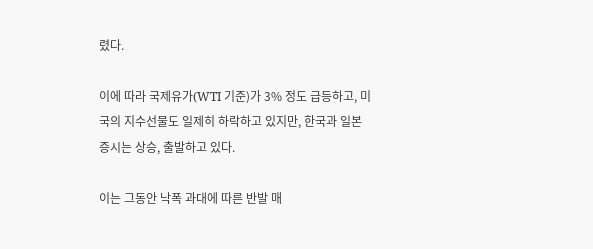렸다.

이에 따라 국제유가(WTI 기준)가 3% 정도 급등하고, 미국의 지수선물도 일제히 하락하고 있지만, 한국과 일본증시는 상승, 출발하고 있다.

이는 그동안 낙폭 과대에 따른 반발 매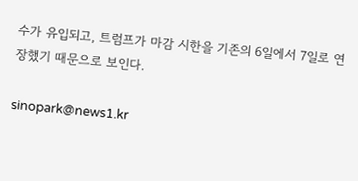수가 유입되고, 트럼프가 마감 시한을 기존의 6일에서 7일로 연장했기 때문으로 보인다.

sinopark@news1.kr